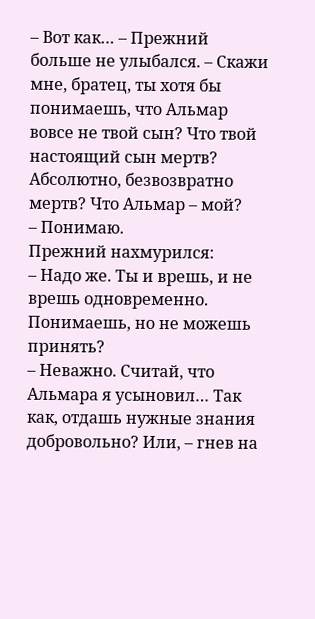– Вот как… – Прежний больше не улыбался. – Скажи мне, братец, ты хотя бы понимаешь, что Альмар вовсе не твой сын? Что твой настоящий сын мертв? Абсолютно, безвозвратно мертв? Что Альмар – мой?
– Понимаю.
Прежний нахмурился:
– Надо же. Ты и врешь, и не врешь одновременно. Понимаешь, но не можешь принять?
– Неважно. Считай, что Альмара я усыновил… Так как, отдашь нужные знания добровольно? Или, – гнев на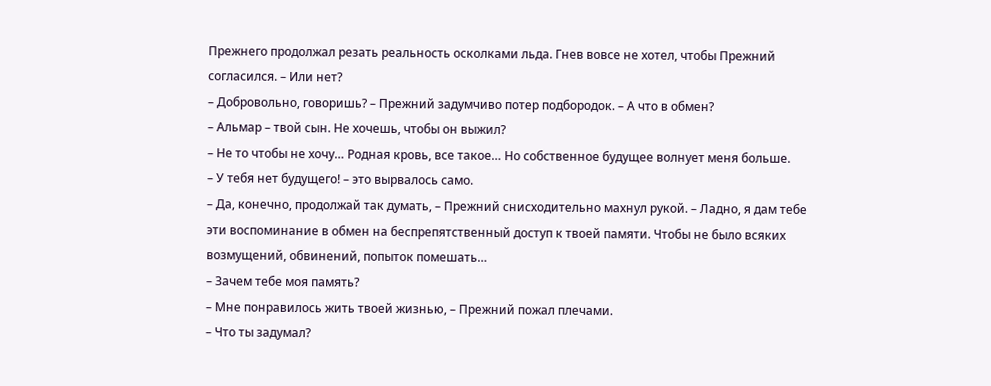Прежнего продолжал резать реальность осколками льда. Гнев вовсе не хотел, чтобы Прежний согласился. – Или нет?
– Добровольно, говоришь? – Прежний задумчиво потер подбородок. – А что в обмен?
– Альмар – твой сын. Не хочешь, чтобы он выжил?
– Не то чтобы не хочу… Родная кровь, все такое… Но собственное будущее волнует меня больше.
– У тебя нет будущего! – это вырвалось само.
– Да, конечно, продолжай так думать, – Прежний снисходительно махнул рукой. – Ладно, я дам тебе эти воспоминание в обмен на беспрепятственный доступ к твоей памяти. Чтобы не было всяких возмущений, обвинений, попыток помешать…
– Зачем тебе моя память?
– Мне понравилось жить твоей жизнью, – Прежний пожал плечами.
– Что ты задумал?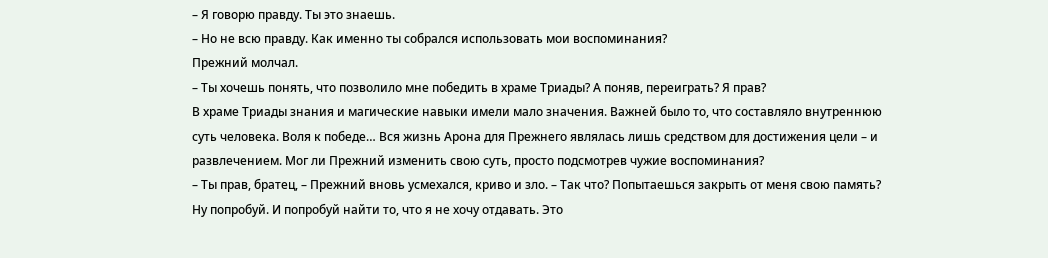– Я говорю правду. Ты это знаешь.
– Но не всю правду. Как именно ты собрался использовать мои воспоминания?
Прежний молчал.
– Ты хочешь понять, что позволило мне победить в храме Триады? А поняв, переиграть? Я прав?
В храме Триады знания и магические навыки имели мало значения. Важней было то, что составляло внутреннюю суть человека. Воля к победе… Вся жизнь Арона для Прежнего являлась лишь средством для достижения цели – и развлечением. Мог ли Прежний изменить свою суть, просто подсмотрев чужие воспоминания?
– Ты прав, братец, – Прежний вновь усмехался, криво и зло. – Так что? Попытаешься закрыть от меня свою память? Ну попробуй. И попробуй найти то, что я не хочу отдавать. Это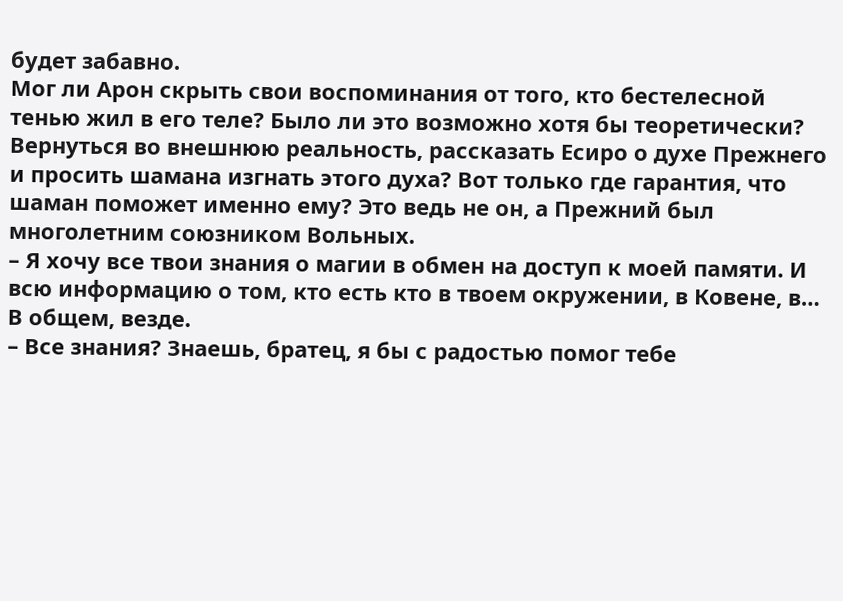будет забавно.
Мог ли Арон скрыть свои воспоминания от того, кто бестелесной тенью жил в его теле? Было ли это возможно хотя бы теоретически?
Вернуться во внешнюю реальность, рассказать Есиро о духе Прежнего и просить шамана изгнать этого духа? Вот только где гарантия, что шаман поможет именно ему? Это ведь не он, а Прежний был многолетним союзником Вольных.
– Я хочу все твои знания о магии в обмен на доступ к моей памяти. И всю информацию о том, кто есть кто в твоем окружении, в Ковене, в… В общем, везде.
– Все знания? Знаешь, братец, я бы с радостью помог тебе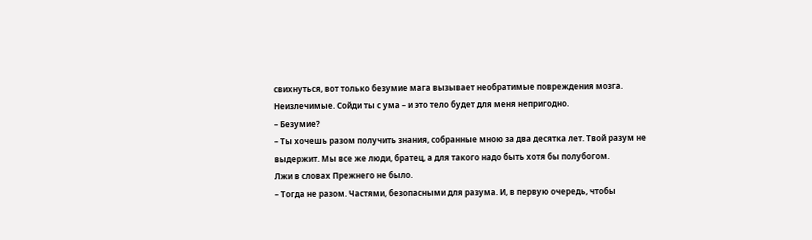свихнуться, вот только безумие мага вызывает необратимые повреждения мозга. Неизлечимые. Сойди ты с ума – и это тело будет для меня непригодно.
– Безумие?
– Ты хочешь разом получить знания, собранные мною за два десятка лет. Твой разум не выдержит. Мы все же люди, братец, а для такого надо быть хотя бы полубогом.
Лжи в словах Прежнего не было.
– Тогда не разом. Частями, безопасными для разума. И, в первую очередь, чтобы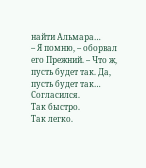найти Альмара…
– Я помню, – оборвал его Прежний. – Что ж, пусть будет так. Да, пусть будет так…
Согласился.
Так быстро.
Так легко.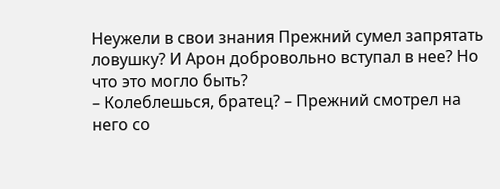Неужели в свои знания Прежний сумел запрятать ловушку? И Арон добровольно вступал в нее? Но что это могло быть?
– Колеблешься, братец? – Прежний смотрел на него со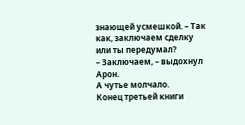знающей усмешкой. – Так как, заключаем сделку или ты передумал?
– Заключаем, – выдохнул Арон.
А чутье молчало.
Конец третьей книги